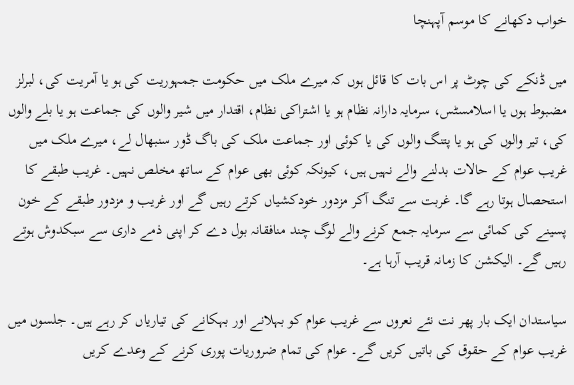خواب دکھانے کا موسم آپہنچا

میں ڈنکے کی چوٹ پر اس بات کا قائل ہوں کہ میرے ملک میں حکومت جمہوریت کی ہو یا آمریت کی، لبرلز مضبوط ہوں یا اسلامسٹس، سرمایہ دارانہ نظام ہو یا اشتراکی نظام، اقتدار میں شیر والوں کی جماعت ہو یا بلے والوں کی، تیر والوں کی ہو یا پتنگ والوں کی یا کوئی اور جماعت ملک کی باگ ڈور سنبھال لے، میرے ملک میں غریب عوام کے حالات بدلنے والے نہیں ہیں، کیونکہ کوئی بھی عوام کے ساتھ مخلص نہیں۔ غریب طبقے کا استحصال ہوتا رہے گا۔ غربت سے تنگ آکر مزدور خودکشیاں کرتے رہیں گے اور غریب و مزدور طبقے کے خون پسینے کی کمائی سے سرمایہ جمع کرنے والے لوگ چند منافقانہ بول دے کر اپنی ذمے داری سے سبکدوش ہوتے رہیں گے۔ الیکشن کا زمانہ قریب آرہا ہے۔

سیاستدان ایک بار پھر نت نئے نعروں سے غریب عوام کو بہلانے اور بہکانے کی تیاریاں کر رہے ہیں۔ جلسوں میں غریب عوام کے حقوق کی باتیں کریں گے۔ عوام کی تمام ضروریات پوری کرنے کے وعدے کریں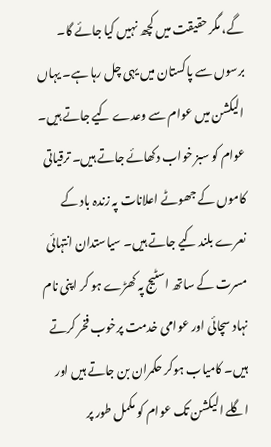گے، مگر حقیقت میں کچھ نہیں کیا جائے گا۔ برسوں سے پاکستان میں یہی چل رہا ہے۔ یہاں الیکشن میں عوام سے وعدے کیے جاتے ہیں۔ عوام کو سبز خواب دکھائے جاتے ہیں۔ ترقیاتی کاموں کے جھوٹے اعلانات پہ زندہ باد کے نعرے بلند کیے جاتے ہیں۔ سیاستدان انتہائی مسرت کے ساتھ اسٹیج پہ کھڑے ہو کر اپنی نام نہاد سچائی اور عوامی خدمت پرخوب فخر کرتے ہیں۔ کامیاب ہوکر حکمران بن جاتے ہیں اور اگلے الیکشن تک عوام کو مکمل طور پر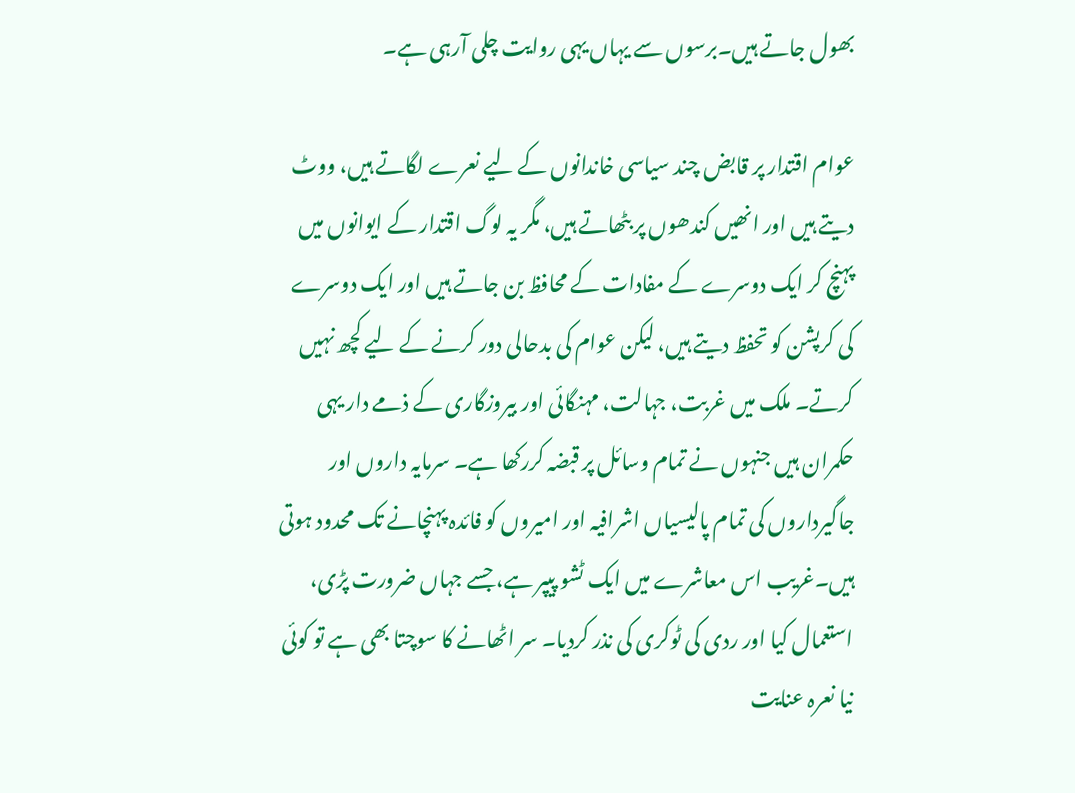بھول جاتے ہیں۔برسوں سے یہاں یہی روایت چلی آرہی ہے۔

عوام اقتدار پر قابض چند سیاسی خاندانوں کے لیے نعرے لگاتے ہیں، ووٹ دیتے ہیں اور انھیں کندھوں پر بٹھاتے ہیں، مگر یہ لوگ اقتدار کے ایوانوں میں پہنچ کر ایک دوسرے کے مفادات کے محافظ بن جاتے ہیں اور ایک دوسرے کی کرپشن کو تحفظ دیتے ہیں، لیکن عوام کی بدحالی دور کرنے کے لیے کچھ نہیں کرتے۔ ملک میں غربت، جہالت، مہنگائی اور بیروزگاری کے ذمے دار یہی حکمران ہیں جنہوں نے تمام وسائل پر قبضہ کررکھا ہے۔ سرمایہ داروں اور جاگیرداروں کی تمام پالیسیاں اشرافیہ اور امیروں کو فائدہ پہنچانے تک محدود ہوتی ہیں۔غریب اس معاشرے میں ایک ٹشو پیپر ہے، جسے جہاں ضرورت پڑی، استعمال کیا اور ردی کی ٹوکری کی نذر کردیا۔ سر اٹھانے کا سوچتا بھی ہے تو کوئی نیا نعرہ عنایت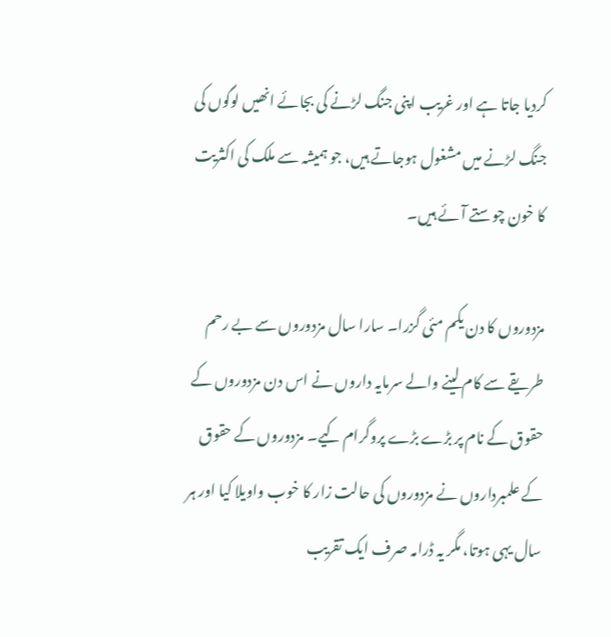کردیا جاتا ہے اور غریب اپنی جنگ لڑنے کی بجائے انھیں لوگوں کی جنگ لڑنے میں مشغول ہوجاتے ہیں، جو ہمیشہ سے ملک کی اکثریت کا خون چوستے آئے ہیں۔

مزدوروں کا دن یکم مئی گزرا۔ سارا سال مزدوروں سے بے رحم طریقے سے کام لینے والے سرمایہ داروں نے اس دن مزدوروں کے حقوق کے نام پر بڑے بڑے پروگرام کیے۔ مزدوروں کے حقوق کے علمبرداروں نے مزدوروں کی حالت زار کا خوب واویلا کیا اور ہر سال یہی ہوتا، مگر یہ ڈرامہ صرف ایک تقریب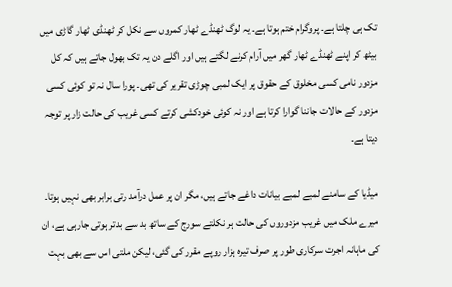تک ہی چلتا ہے۔ پروگرام ختم ہوتا ہے۔ یہ لوگ ٹھنڈے ٹھار کمروں سے نکل کر ٹھنڈی ٹھار گاڑی میں بیٹھ کر اپنے ٹھنڈے ٹھار گھر میں آرام کرنے لگتے ہیں اور اگلے دن یہ تک بھول جاتے ہیں کہ کل مزدور نامی کسی مخلوق کے حقوق پر ایک لمبی چوڑی تقریر کی تھی۔ پورا سال نہ تو کوئی کسی مزدور کے حالات جاننا گوارا کرتا ہے اور نہ کوئی خودکشی کرتے کسی غریب کی حالت زار پر توجہ دیتا ہے۔

میڈیا کے سامنے لمبے لمبے بیانات داغے جاتے ہیں، مگر ان پر عمل درآمد رتی برابر بھی نہیں ہوتا۔ میرے ملک میں غریب مزدوروں کی حالت ہر نکلتے سورج کے ساتھ بد سے بدتر ہوتی جارہی ہے، ان کی ماہانہ اجرت سرکاری طور پر صرف تیرہ ہزار روپے مقرر کی گئی، لیکن ملتی اس سے بھی بہت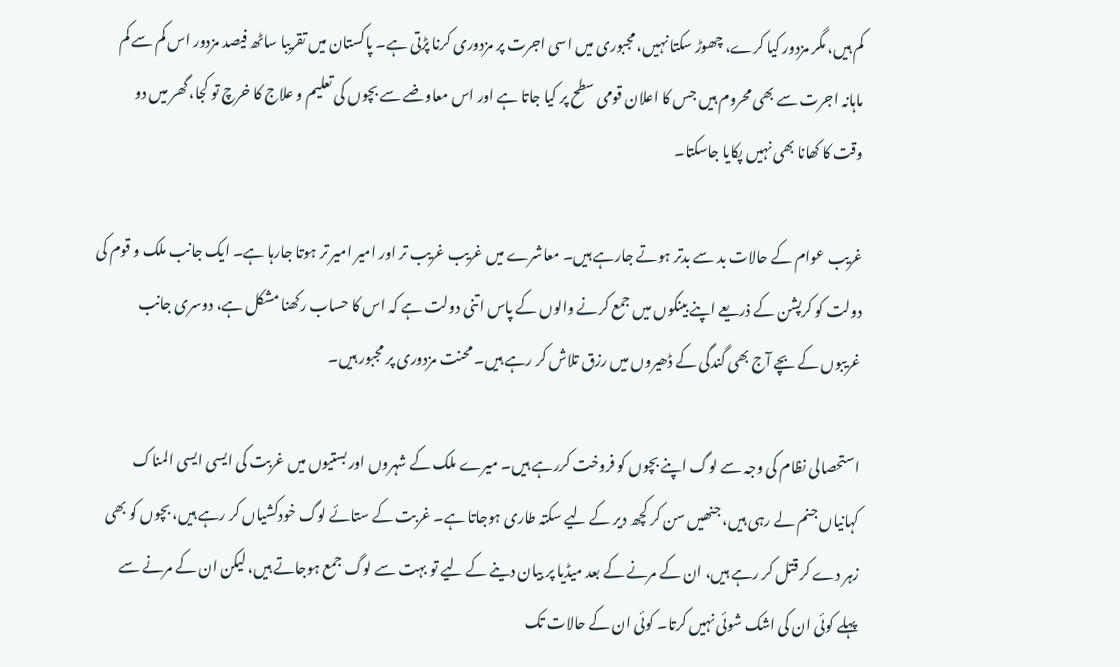کم ہیں، مگر مزدور کیا کرے، چھوڑ سکتا نہیں، مجبوری میں اسی اجرت پر مزدوری کرنا پڑتی ہے۔ پاکستان میں تقریبا ساٹھ فیصد مزدور اس کم سے کم ماہانہ اجرت سے بھی محروم ہیں جس کا اعلان قومی سطح پر کیا جاتا ہے اور اس معاوضے سے بچوں کی تعلیم و علاج کا خرچ تو کجا، گھر میں دو وقت کا کھانا بھی نہیں پکایا جاسکتا۔

غریب عوام کے حالات بد سے بدتر ہوتے جارہے ہیں۔ معاشرے میں غریب غریب تر اور امیر امیر تر ہوتا جارہا ہے۔ ایک جانب ملک و قوم کی دولت کو کرپشن کے ذریعے اپنے بینکوں میں جمع کرنے والوں کے پاس اتنی دولت ہے کہ اس کا حساب رکھنا مشکل ہے، دوسری جانب غریبوں کے بچے آج بھی گندگی کے ڈھیروں میں رزق تلاش کر رہے ہیں۔ محنت مزدوری پر مجبور ہیں۔

استحصالی نظام کی وجہ سے لوگ اپنے بچوں کو فروخت کررہے ہیں۔ میرے ملک کے شہروں اور بستیوں میں غربت کی ایسی ایسی المناک کہانیاں جنم لے رہی ہیں، جنھیں سن کر کچھ دیر کے لیے سکتہ طاری ہوجاتا ہے۔ غربت کے ستائے لوگ خودکشیاں کر رہے ہیں، بچوں کو بھی زہر دے کر قتل کر رہے ہیں، ان کے مرنے کے بعد میڈیا پر بیان دینے کے لیے تو بہت سے لوگ جمع ہوجاتے ہیں، لیکن ان کے مرنے سے پہلے کوئی ان کی اشک شوئی نہیں کرتا۔ کوئی ان کے حالات تک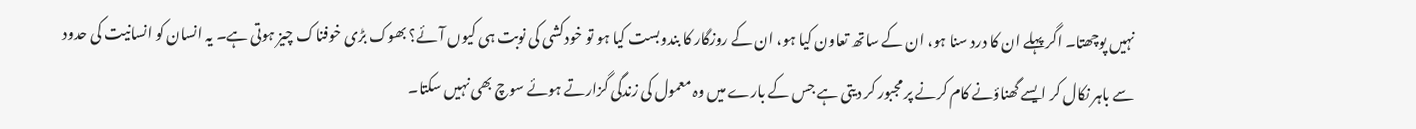نہیں پوچھتا۔ اگر پہلے ان کا درد سنا ہو، ان کے ساتھ تعاون کیا ہو، ان کے روزگار کا بندوبست کیا ہو تو خودکشی کی نوبت ہی کیوں آئے؟ بھوک بڑی خوفناک چیز ہوتی ہے۔ یہ انسان کو انسانیت کی حدود سے باہر نکال کر ایسے گھناؤنے کام کرنے پر مجبور کر دیتی ہے جس کے بارے میں وہ معمول کی زندگی گزارتے ہوئے سوچ بھی نہیں سکتا۔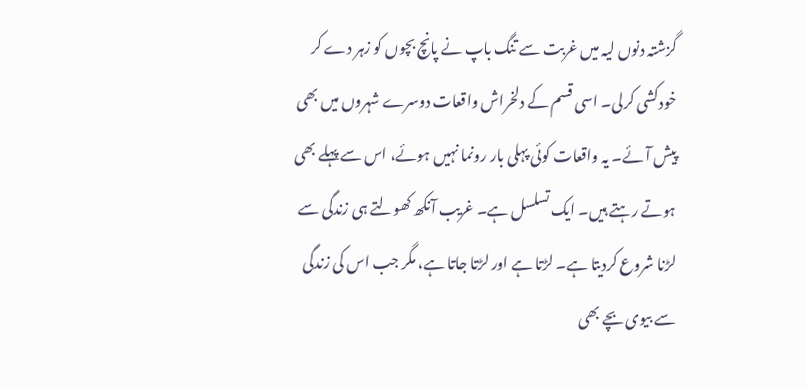گزشتہ دنوں لیہ میں غربت سے تنگ باپ نے پانچ بچوں کو زہر دے کر خودکشی کرلی۔ اسی قسم کے دلخراش واقعات دوسرے شہروں میں بھی پیش آئے۔ یہ واقعات کوئی پہلی بار رونما نہیں ہوئے، اس سے پہلے بھی ہوتے رہتے ہیں۔ ایک تسلسل ہے۔ غریب آنکھ کھولتے ہی زندگی سے لڑنا شروع کردیتا ہے۔ لڑتا ہے اور لڑتا جاتا ہے، مگر جب اس کی زندگی سے بیوی بچے بھی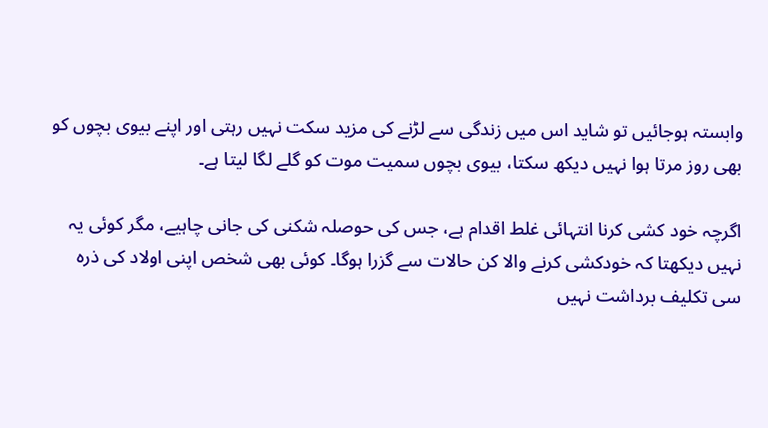وابستہ ہوجائیں تو شاید اس میں زندگی سے لڑنے کی مزید سکت نہیں رہتی اور اپنے بیوی بچوں کو بھی روز مرتا ہوا نہیں دیکھ سکتا، بیوی بچوں سمیت موت کو گلے لگا لیتا ہے۔

اگرچہ خود کشی کرنا انتہائی غلط اقدام ہے، جس کی حوصلہ شکنی کی جانی چاہیے، مگر کوئی یہ نہیں دیکھتا کہ خودکشی کرنے والا کن حالات سے گزرا ہوگا۔ کوئی بھی شخص اپنی اولاد کی ذرہ سی تکلیف برداشت نہیں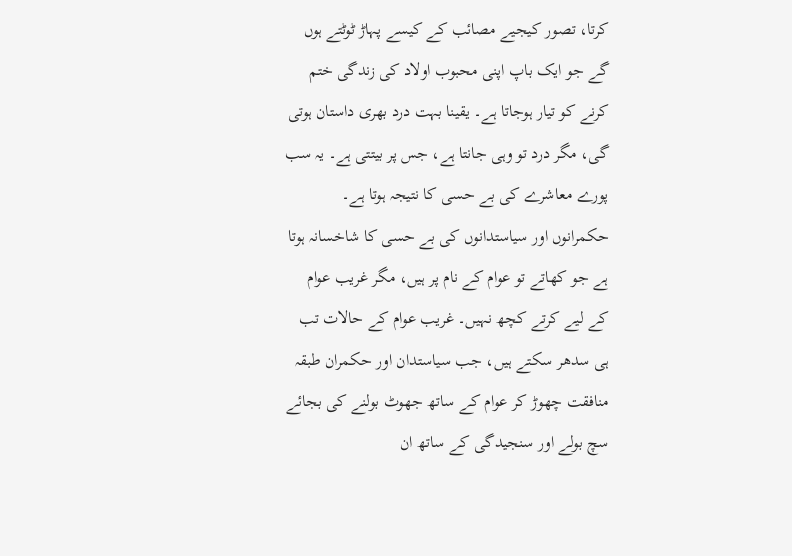کرتا، تصور کیجیے مصائب کے کیسے پہاڑ ٹوٹتے ہوں گے جو ایک باپ اپنی محبوب اولاد کی زندگی ختم کرنے کو تیار ہوجاتا ہے۔ یقینا بہت درد بھری داستان ہوتی گی، مگر درد تو وہی جانتا ہے، جس پر بیتتی ہے۔ یہ سب پورے معاشرے کی بے حسی کا نتیجہ ہوتا ہے۔ حکمرانوں اور سیاستدانوں کی بے حسی کا شاخسانہ ہوتا ہے جو کھاتے تو عوام کے نام پر ہیں، مگر غریب عوام کے لیے کرتے کچھ نہیں۔ غریب عوام کے حالات تب ہی سدھر سکتے ہیں، جب سیاستدان اور حکمران طبقہ منافقت چھوڑ کر عوام کے ساتھ جھوٹ بولنے کی بجائے سچ بولے اور سنجیدگی کے ساتھ ان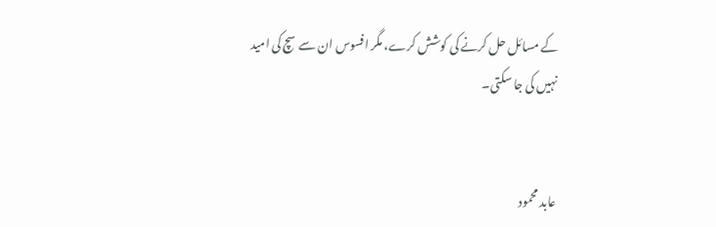کے مسائل حل کرنے کی کوشش کرے، مگر افسوس ان سے سچ کی امید نہیں کی جا سکتی۔


عابد محمود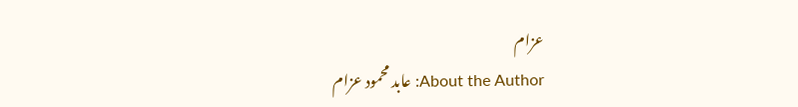عزام
About the Author: عابد محمود عزام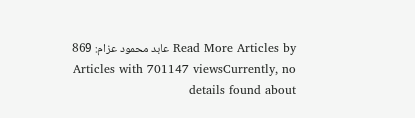Read More Articles by عابد محمود عزام: 869 Articles with 701147 viewsCurrently, no details found about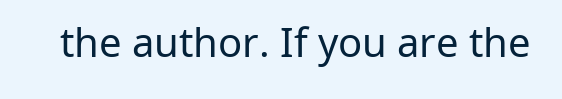the author. If you are the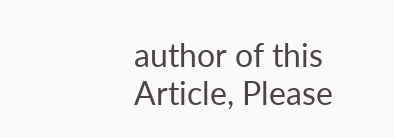author of this Article, Please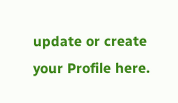update or create your Profile here.